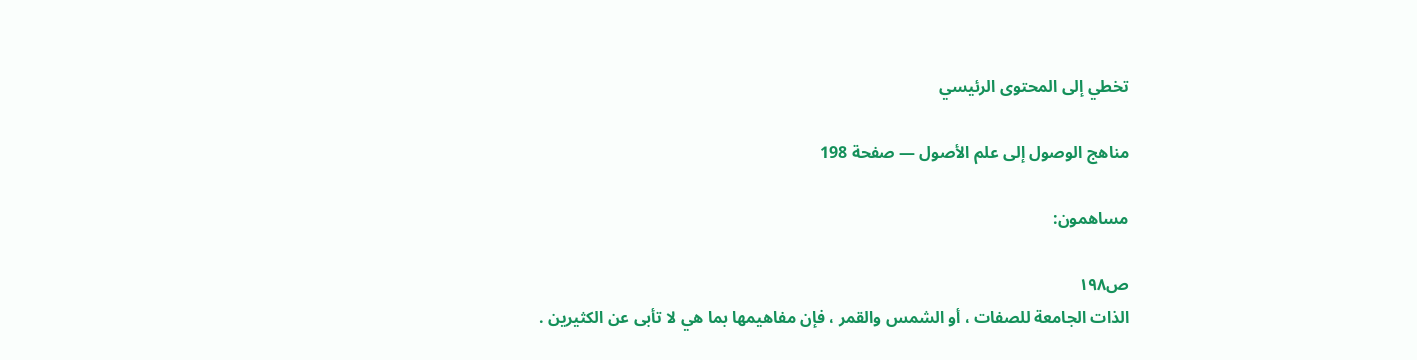تخطي إلى المحتوى الرئيسي

مناهج الوصول إلى علم الأصول — صفحة 198

مساهمون:

ص١٩٨
الذات الجامعة للصفات ، أو الشمس والقمر ، فإن مفاهيمها بما هي لا تأبى عن الكثيرين .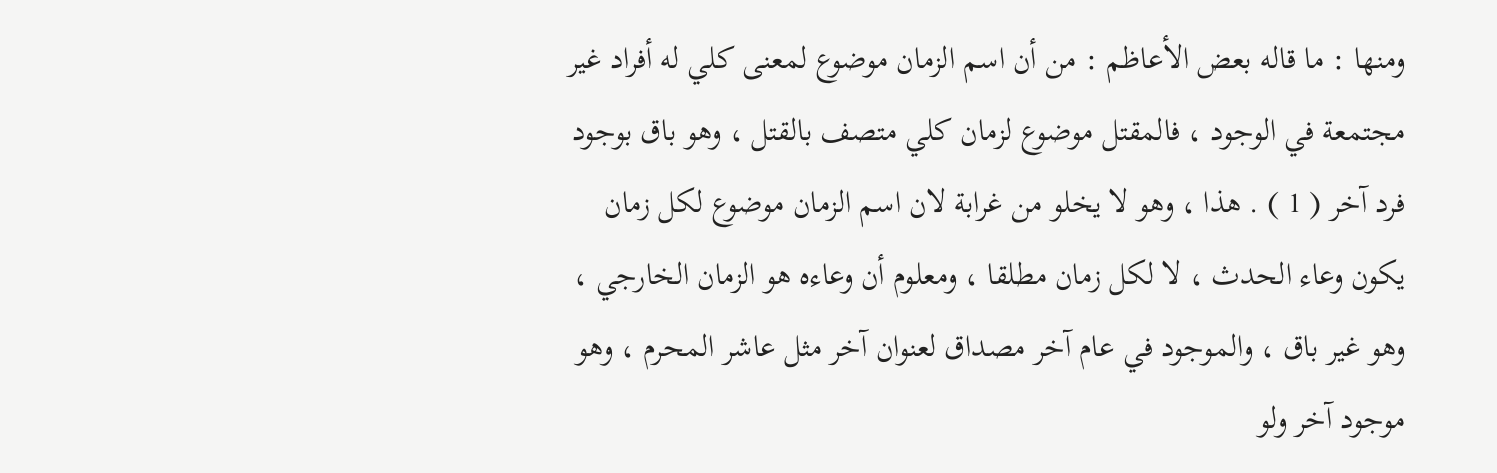ومنها : ما قاله بعض الأعاظم : من أن اسم الزمان موضوع لمعنى كلي له أفراد غير مجتمعة في الوجود ، فالمقتل موضوع لزمان كلي متصف بالقتل ، وهو باق بوجود فرد آخر ( 1 ) . هذا ، وهو لا يخلو من غرابة لان اسم الزمان موضوع لكل زمان يكون وعاء الحدث ، لا لكل زمان مطلقا ، ومعلوم أن وعاءه هو الزمان الخارجي ، وهو غير باق ، والموجود في عام آخر مصداق لعنوان آخر مثل عاشر المحرم ، وهو موجود آخر ولو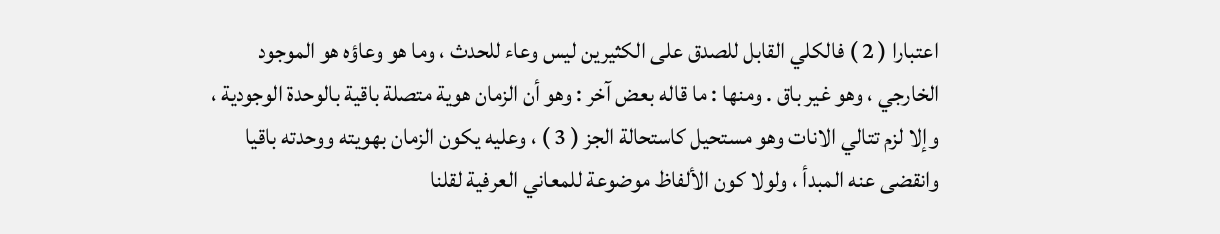اعتبارا ( 2 ) فالكلي القابل للصدق على الكثيرين ليس وعاء للحدث ، وما هو وعاؤه هو الموجود الخارجي ، وهو غير باق . ومنها : ما قاله بعض آخر : وهو أن الزمان هوية متصلة باقية بالوحدة الوجودية ، وإلا لزم تتالي الانات وهو مستحيل كاستحالة الجز ( 3 ) ، وعليه يكون الزمان بهويته ووحدته باقيا وانقضى عنه المبدأ ، ولولا كون الألفاظ موضوعة للمعاني العرفية لقلنا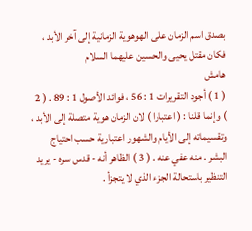بصدق اسم الزمان على الهوهوية الزمانية إلى آخر الأبد ، فكان مقتل يحيى والحسين عليهما السلام
هامش
( 1 ) أجود التقريرات 1 : 56 ، فوائد الأصول 1 : 89 . ( 2 ) وإنما قلنا : ( اعتبارا ) لان الزمان هوية متصلة إلى الأبد ، وتقسيماته إلى الأيام والشهور اعتبارية حسب احتياج البشر . منه عفي عنه . ( 3 ) الظاهر أنه - قدس سره - يريد التنظير باستحالة الجزء الذي لا يتجزأ .